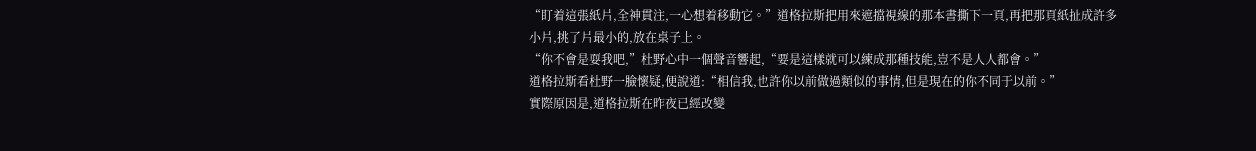“盯着這張紙片,全神貫注,一心想着移動它。”道格拉斯把用來遮擋視線的那本書撕下一頁,再把那頁紙扯成許多小片,挑了片最小的,放在桌子上。
“你不會是耍我吧,”杜野心中一個聲音響起,“要是這樣就可以練成那種技能,豈不是人人都會。”
道格拉斯看杜野一臉懷疑,便說道:“相信我,也許你以前做過類似的事情,但是現在的你不同于以前。”
實際原因是,道格拉斯在昨夜已經改變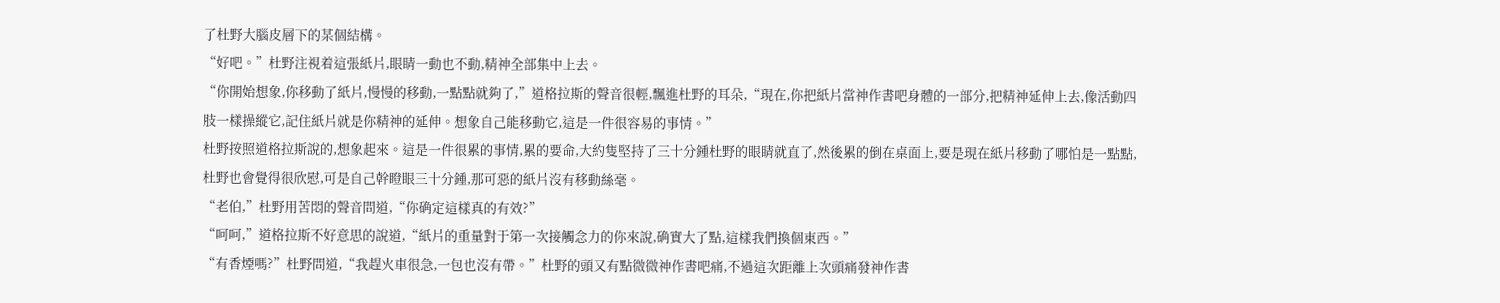了杜野大腦皮層下的某個結構。
“好吧。”杜野注視着這張紙片,眼睛一動也不動,精神全部集中上去。
“你開始想象,你移動了紙片,慢慢的移動,一點點就夠了,”道格拉斯的聲音很輕,飄進杜野的耳朵,“現在,你把紙片當神作書吧身體的一部分,把精神延伸上去,像活動四肢一樣操縱它,記住紙片就是你精神的延伸。想象自己能移動它,這是一件很容易的事情。”
杜野按照道格拉斯說的,想象起來。這是一件很累的事情,累的要命,大約隻堅持了三十分鍾杜野的眼睛就直了,然後累的倒在桌面上,要是現在紙片移動了哪怕是一點點,杜野也會覺得很欣慰,可是自己幹瞪眼三十分鍾,那可惡的紙片沒有移動絲毫。
“老伯,”杜野用苦悶的聲音問道,“你确定這樣真的有效?”
“呵呵,”道格拉斯不好意思的說道,“紙片的重量對于第一次接觸念力的你來說,确實大了點,這樣我們換個東西。”
“有香煙嗎?”杜野問道,“我趕火車很急,一包也沒有帶。”杜野的頭又有點微微神作書吧痛,不過這次距離上次頭痛發神作書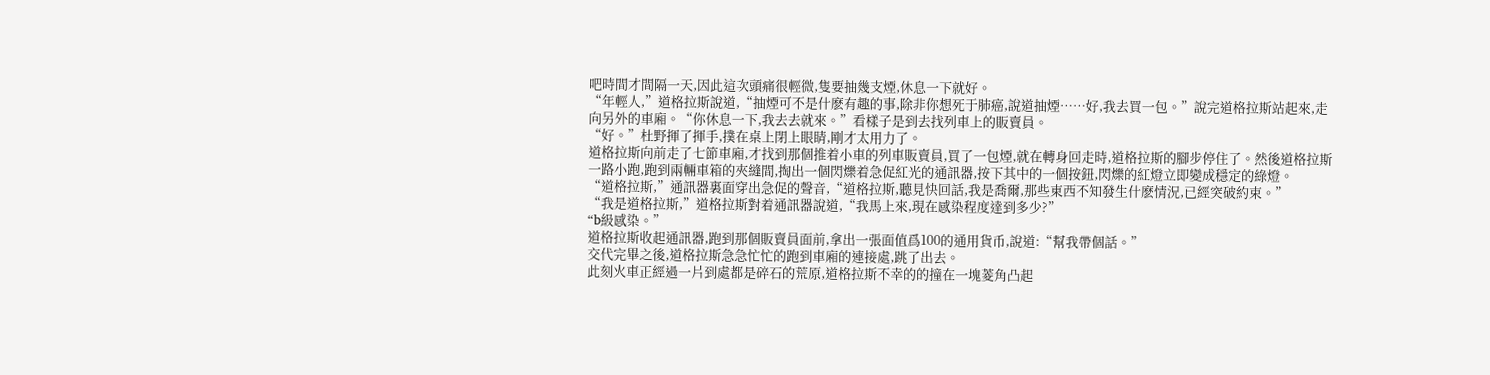吧時間才間隔一天,因此這次頭痛很輕微,隻要抽幾支煙,休息一下就好。
“年輕人,”道格拉斯說道,“抽煙可不是什麽有趣的事,除非你想死于肺癌,說道抽煙……好,我去買一包。”說完道格拉斯站起來,走向另外的車廂。“你休息一下,我去去就來。”看樣子是到去找列車上的販賣員。
“好。”杜野揮了揮手,撲在桌上閉上眼睛,剛才太用力了。
道格拉斯向前走了七節車廂,才找到那個推着小車的列車販賣員,買了一包煙,就在轉身回走時,道格拉斯的腳步停住了。然後道格拉斯一路小跑,跑到兩輛車箱的夾縫間,掏出一個閃爍着急促紅光的通訊器,按下其中的一個按鈕,閃爍的紅燈立即變成穩定的綠燈。
“道格拉斯,”通訊器裏面穿出急促的聲音,“道格拉斯,聽見快回話,我是喬爾,那些東西不知發生什麽情況,已經突破約束。”
“我是道格拉斯,”道格拉斯對着通訊器說道,“我馬上來,現在感染程度達到多少?”
“b級感染。”
道格拉斯收起通訊器,跑到那個販賣員面前,拿出一張面值爲100的通用貨币,說道:“幫我帶個話。”
交代完畢之後,道格拉斯急急忙忙的跑到車廂的連接處,跳了出去。
此刻火車正經過一片到處都是碎石的荒原,道格拉斯不幸的的撞在一塊菱角凸起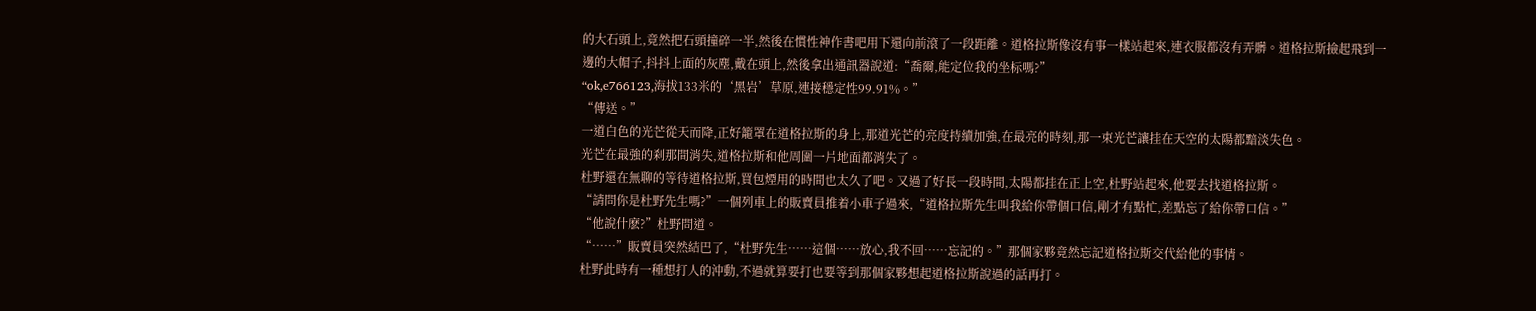的大石頭上,竟然把石頭撞碎一半,然後在慣性神作書吧用下還向前滾了一段距離。道格拉斯像沒有事一樣站起來,連衣服都沒有弄髒。道格拉斯撿起飛到一邊的大帽子,抖抖上面的灰塵,戴在頭上,然後拿出通訊器說道:“喬爾,能定位我的坐标嗎?”
“ok,e766123,海拔133米的‘黑岩’草原,連接穩定性99.91%。”
“傳送。”
一道白色的光芒從天而降,正好籠罩在道格拉斯的身上,那道光芒的亮度持續加強,在最亮的時刻,那一束光芒讓挂在天空的太陽都黯淡失色。
光芒在最強的刹那間消失,道格拉斯和他周圍一片地面都消失了。
杜野還在無聊的等待道格拉斯,買包煙用的時間也太久了吧。又過了好長一段時間,太陽都挂在正上空,杜野站起來,他要去找道格拉斯。
“請問你是杜野先生嗎?”一個列車上的販賣員推着小車子過來,“道格拉斯先生叫我給你帶個口信,剛才有點忙,差點忘了給你帶口信。”
“他說什麽?”杜野問道。
“……”販賣員突然結巴了,“杜野先生……這個……放心,我不回……忘記的。”那個家夥竟然忘記道格拉斯交代給他的事情。
杜野此時有一種想打人的沖動,不過就算要打也要等到那個家夥想起道格拉斯說過的話再打。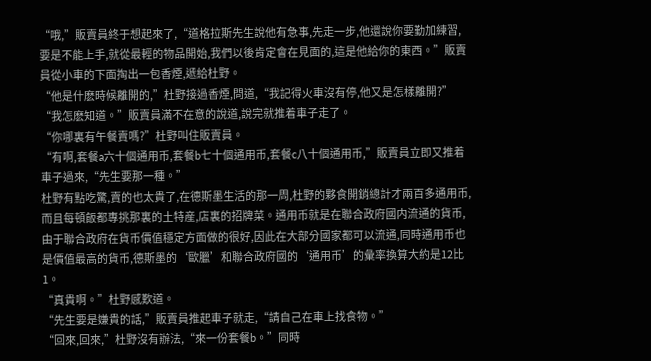“哦,”販賣員終于想起來了,“道格拉斯先生說他有急事,先走一步,他還說你要勤加練習,要是不能上手,就從最輕的物品開始,我們以後肯定會在見面的,這是他給你的東西。”販賣員從小車的下面掏出一包香煙,遞給杜野。
“他是什麽時候離開的,”杜野接過香煙,問道,“我記得火車沒有停,他又是怎樣離開?”
“我怎麽知道。”販賣員滿不在意的說道,說完就推着車子走了。
“你哪裏有午餐賣嗎?”杜野叫住販賣員。
“有啊,套餐a六十個通用币,套餐b七十個通用币,套餐c八十個通用币,”販賣員立即又推着車子過來,“先生要那一種。”
杜野有點吃驚,賣的也太貴了,在德斯墨生活的那一周,杜野的夥食開銷總計才兩百多通用币,而且每頓飯都專挑那裏的土特産,店裏的招牌菜。通用币就是在聯合政府國内流通的貨币,由于聯合政府在貨币價值穩定方面做的很好,因此在大部分國家都可以流通,同時通用币也是價值最高的貨币,德斯墨的‘歐臘’和聯合政府國的‘通用币’的彙率換算大約是12比1。
“真貴啊。”杜野感歎道。
“先生要是嫌貴的話,”販賣員推起車子就走,“請自己在車上找食物。”
“回來,回來,”杜野沒有辦法,“來一份套餐b。”同時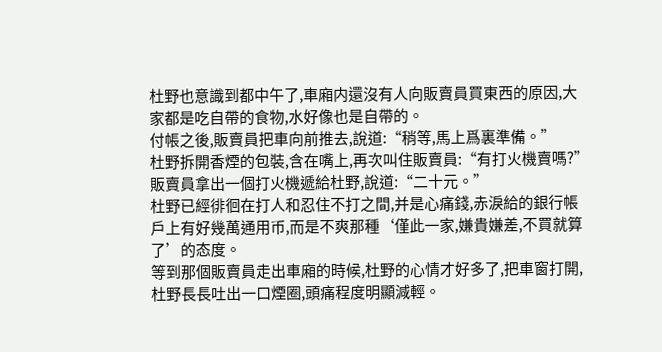杜野也意識到都中午了,車廂内還沒有人向販賣員買東西的原因,大家都是吃自帶的食物,水好像也是自帶的。
付帳之後,販賣員把車向前推去,說道:“稍等,馬上爲裏準備。”
杜野拆開香煙的包裝,含在嘴上,再次叫住販賣員:“有打火機賣嗎?”
販賣員拿出一個打火機遞給杜野,說道:“二十元。”
杜野已經徘徊在打人和忍住不打之間,并是心痛錢,赤淚給的銀行帳戶上有好幾萬通用币,而是不爽那種‘僅此一家,嫌貴嫌差,不買就算了’的态度。
等到那個販賣員走出車廂的時候,杜野的心情才好多了,把車窗打開,杜野長長吐出一口煙圈,頭痛程度明顯減輕。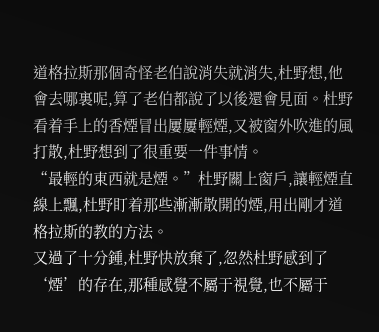道格拉斯那個奇怪老伯說消失就消失,杜野想,他會去哪裏呢,算了老伯都說了以後還會見面。杜野看着手上的香煙冒出屢屢輕煙,又被窗外吹進的風打散,杜野想到了很重要一件事情。
“最輕的東西就是煙。”杜野關上窗戶,讓輕煙直線上飄,杜野盯着那些漸漸散開的煙,用出剛才道格拉斯的教的方法。
又過了十分鍾,杜野快放棄了,忽然杜野感到了‘煙’的存在,那種感覺不屬于視覺,也不屬于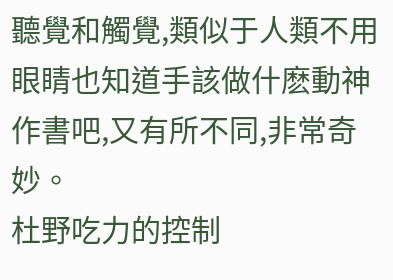聽覺和觸覺,類似于人類不用眼睛也知道手該做什麽動神作書吧,又有所不同,非常奇妙。
杜野吃力的控制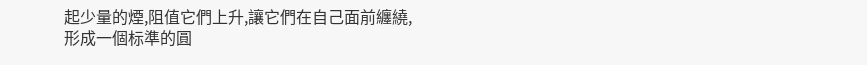起少量的煙,阻值它們上升,讓它們在自己面前纏繞,形成一個标準的圓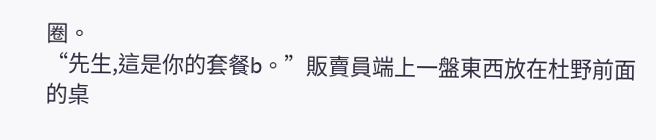圈。
“先生,這是你的套餐b。”販賣員端上一盤東西放在杜野前面的桌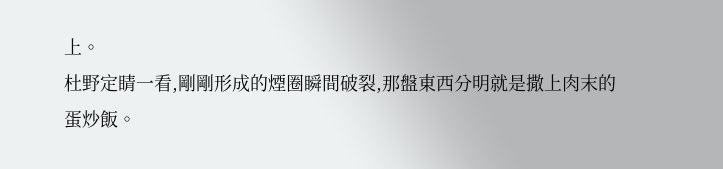上。
杜野定睛一看,剛剛形成的煙圈瞬間破裂,那盤東西分明就是撒上肉末的蛋炒飯。